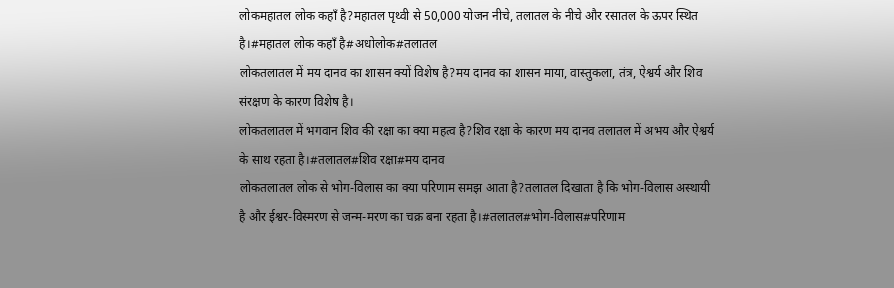लोकमहातल लोक कहाँ है?महातल पृथ्वी से 50,000 योजन नीचे, तलातल के नीचे और रसातल के ऊपर स्थित है।#महातल लोक कहाँ है#अधोलोक#तलातल
लोकतलातल में मय दानव का शासन क्यों विशेष है?मय दानव का शासन माया, वास्तुकला, तंत्र, ऐश्वर्य और शिव संरक्षण के कारण विशेष है।
लोकतलातल में भगवान शिव की रक्षा का क्या महत्व है?शिव रक्षा के कारण मय दानव तलातल में अभय और ऐश्वर्य के साथ रहता है।#तलातल#शिव रक्षा#मय दानव
लोकतलातल लोक से भोग-विलास का क्या परिणाम समझ आता है?तलातल दिखाता है कि भोग-विलास अस्थायी है और ईश्वर-विस्मरण से जन्म-मरण का चक्र बना रहता है।#तलातल#भोग-विलास#परिणाम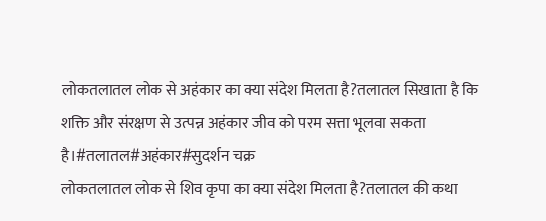लोकतलातल लोक से अहंकार का क्या संदेश मिलता है?तलातल सिखाता है कि शक्ति और संरक्षण से उत्पन्न अहंकार जीव को परम सत्ता भूलवा सकता है।#तलातल#अहंकार#सुदर्शन चक्र
लोकतलातल लोक से शिव कृपा का क्या संदेश मिलता है?तलातल की कथा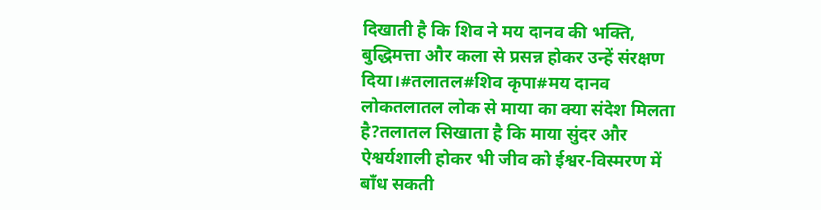दिखाती है कि शिव ने मय दानव की भक्ति, बुद्धिमत्ता और कला से प्रसन्न होकर उन्हें संरक्षण दिया।#तलातल#शिव कृपा#मय दानव
लोकतलातल लोक से माया का क्या संदेश मिलता है?तलातल सिखाता है कि माया सुंदर और ऐश्वर्यशाली होकर भी जीव को ईश्वर-विस्मरण में बाँध सकती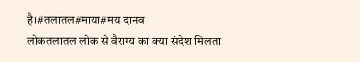है।#तलातल#माया#मय दानव
लोकतलातल लोक से वैराग्य का क्या संदेश मिलता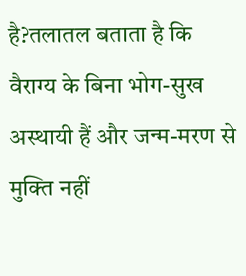है?तलातल बताता है कि वैराग्य के बिना भोग-सुख अस्थायी हैं और जन्म-मरण से मुक्ति नहीं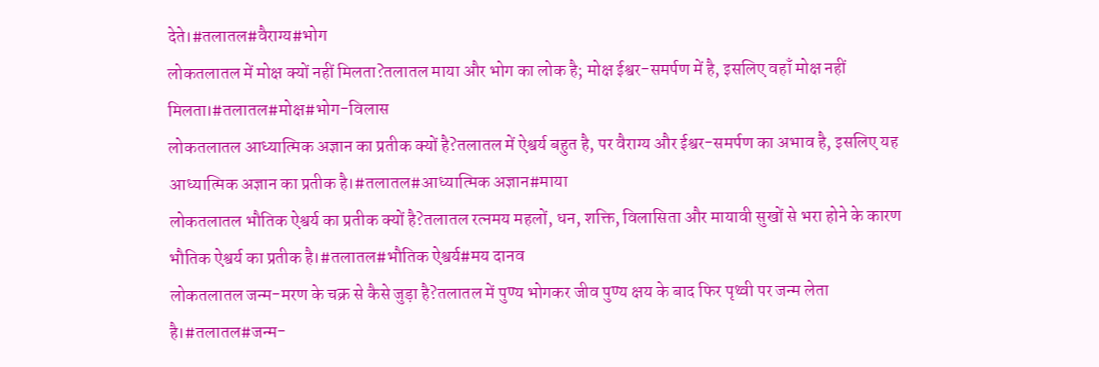देते।#तलातल#वैराग्य#भोग
लोकतलातल में मोक्ष क्यों नहीं मिलता?तलातल माया और भोग का लोक है; मोक्ष ईश्वर-समर्पण में है, इसलिए वहाँ मोक्ष नहीं मिलता।#तलातल#मोक्ष#भोग-विलास
लोकतलातल आध्यात्मिक अज्ञान का प्रतीक क्यों है?तलातल में ऐश्वर्य बहुत है, पर वैराग्य और ईश्वर-समर्पण का अभाव है, इसलिए यह आध्यात्मिक अज्ञान का प्रतीक है।#तलातल#आध्यात्मिक अज्ञान#माया
लोकतलातल भौतिक ऐश्वर्य का प्रतीक क्यों है?तलातल रत्नमय महलों, धन, शक्ति, विलासिता और मायावी सुखों से भरा होने के कारण भौतिक ऐश्वर्य का प्रतीक है।#तलातल#भौतिक ऐश्वर्य#मय दानव
लोकतलातल जन्म-मरण के चक्र से कैसे जुड़ा है?तलातल में पुण्य भोगकर जीव पुण्य क्षय के बाद फिर पृथ्वी पर जन्म लेता है।#तलातल#जन्म-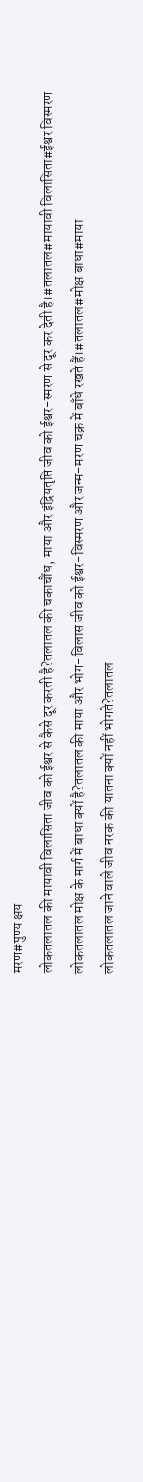मरण#पुण्य क्षय
लोकतलातल की मायावी विलासिता जीव को ईश्वर से कैसे दूर करती है?तलातल की चकाचौंध, माया और इंद्रियतृप्ति जीव को ईश्वर-स्मरण से दूर कर देती है।#तलातल#मायावी विलासिता#ईश्वर विस्मरण
लोकतलातल मोक्ष के मार्ग में बाधा क्यों है?तलातल की माया और भोग-विलास जीव को ईश्वर-विस्मरण और जन्म-मरण चक्र में बाँधे रखते हैं।#तलातल#मोक्ष बाधा#माया
लोकतलातल जाने वाले जीव नरक की यातना क्यों नहीं भोगते?तलातल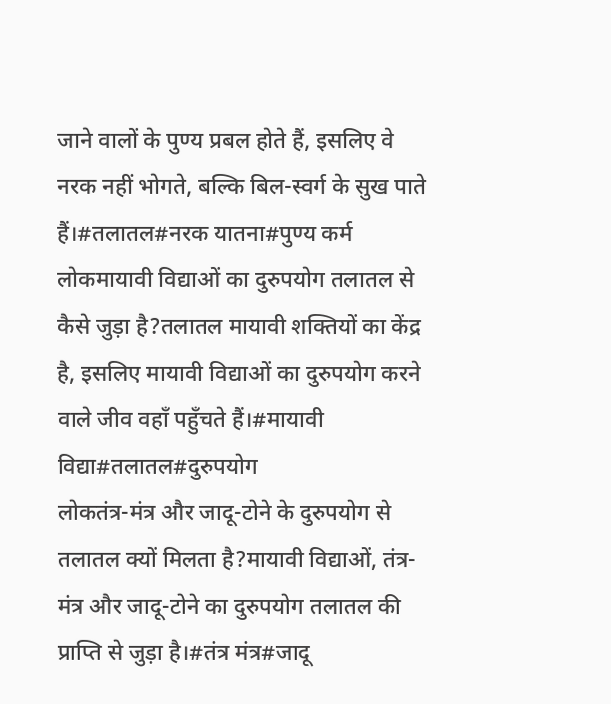जाने वालों के पुण्य प्रबल होते हैं, इसलिए वे नरक नहीं भोगते, बल्कि बिल-स्वर्ग के सुख पाते हैं।#तलातल#नरक यातना#पुण्य कर्म
लोकमायावी विद्याओं का दुरुपयोग तलातल से कैसे जुड़ा है?तलातल मायावी शक्तियों का केंद्र है, इसलिए मायावी विद्याओं का दुरुपयोग करने वाले जीव वहाँ पहुँचते हैं।#मायावी विद्या#तलातल#दुरुपयोग
लोकतंत्र-मंत्र और जादू-टोने के दुरुपयोग से तलातल क्यों मिलता है?मायावी विद्याओं, तंत्र-मंत्र और जादू-टोने का दुरुपयोग तलातल की प्राप्ति से जुड़ा है।#तंत्र मंत्र#जादू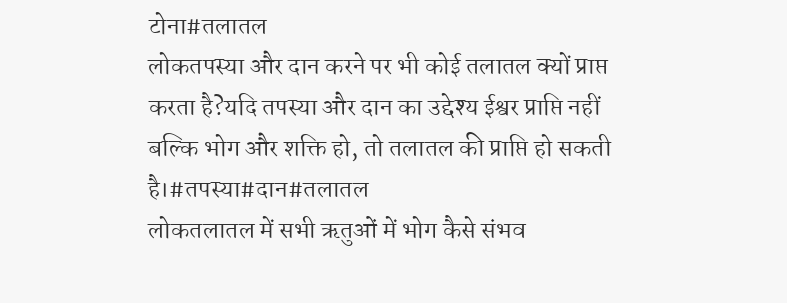टोना#तलातल
लोकतपस्या और दान करने पर भी कोई तलातल क्यों प्राप्त करता है?यदि तपस्या और दान का उद्देश्य ईश्वर प्राप्ति नहीं बल्कि भोग और शक्ति हो, तो तलातल की प्राप्ति हो सकती है।#तपस्या#दान#तलातल
लोकतलातल में सभी ऋतुओं में भोग कैसे संभव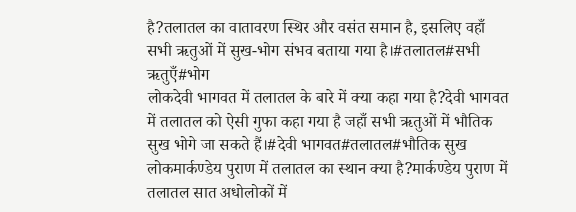है?तलातल का वातावरण स्थिर और वसंत समान है, इसलिए वहाँ सभी ऋतुओं में सुख-भोग संभव बताया गया है।#तलातल#सभी ऋतुएँ#भोग
लोकदेवी भागवत में तलातल के बारे में क्या कहा गया है?देवी भागवत में तलातल को ऐसी गुफा कहा गया है जहाँ सभी ऋतुओं में भौतिक सुख भोगे जा सकते हैं।#देवी भागवत#तलातल#भौतिक सुख
लोकमार्कण्डेय पुराण में तलातल का स्थान क्या है?मार्कण्डेय पुराण में तलातल सात अधोलोकों में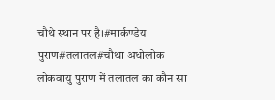चौथे स्थान पर है।#मार्कण्डेय पुराण#तलातल#चौथा अधोलोक
लोकवायु पुराण में तलातल का कौन सा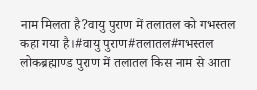नाम मिलता है?वायु पुराण में तलातल को गभस्तल कहा गया है।#वायु पुराण#तलातल#गभस्तल
लोकब्रह्माण्ड पुराण में तलातल किस नाम से आता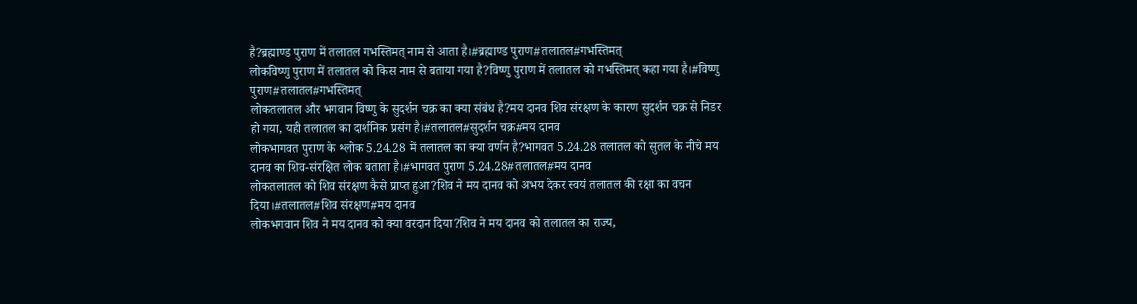है?ब्रह्माण्ड पुराण में तलातल गभस्तिमत् नाम से आता है।#ब्रह्माण्ड पुराण#तलातल#गभस्तिमत्
लोकविष्णु पुराण में तलातल को किस नाम से बताया गया है?विष्णु पुराण में तलातल को गभस्तिमत् कहा गया है।#विष्णु पुराण#तलातल#गभस्तिमत्
लोकतलातल और भगवान विष्णु के सुदर्शन चक्र का क्या संबंध है?मय दानव शिव संरक्षण के कारण सुदर्शन चक्र से निडर हो गया, यही तलातल का दार्शनिक प्रसंग है।#तलातल#सुदर्शन चक्र#मय दानव
लोकभागवत पुराण के श्लोक 5.24.28 में तलातल का क्या वर्णन है?भागवत 5.24.28 तलातल को सुतल के नीचे मय दानव का शिव-संरक्षित लोक बताता है।#भागवत पुराण 5.24.28#तलातल#मय दानव
लोकतलातल को शिव संरक्षण कैसे प्राप्त हुआ?शिव ने मय दानव को अभय देकर स्वयं तलातल की रक्षा का वचन दिया।#तलातल#शिव संरक्षण#मय दानव
लोकभगवान शिव ने मय दानव को क्या वरदान दिया?शिव ने मय दानव को तलातल का राज्य,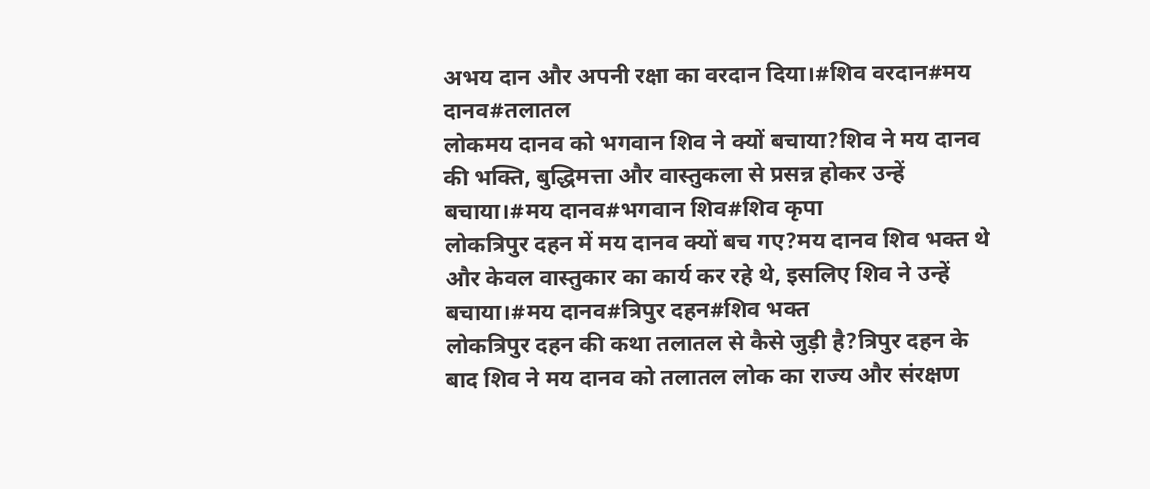अभय दान और अपनी रक्षा का वरदान दिया।#शिव वरदान#मय दानव#तलातल
लोकमय दानव को भगवान शिव ने क्यों बचाया?शिव ने मय दानव की भक्ति, बुद्धिमत्ता और वास्तुकला से प्रसन्न होकर उन्हें बचाया।#मय दानव#भगवान शिव#शिव कृपा
लोकत्रिपुर दहन में मय दानव क्यों बच गए?मय दानव शिव भक्त थे और केवल वास्तुकार का कार्य कर रहे थे, इसलिए शिव ने उन्हें बचाया।#मय दानव#त्रिपुर दहन#शिव भक्त
लोकत्रिपुर दहन की कथा तलातल से कैसे जुड़ी है?त्रिपुर दहन के बाद शिव ने मय दानव को तलातल लोक का राज्य और संरक्षण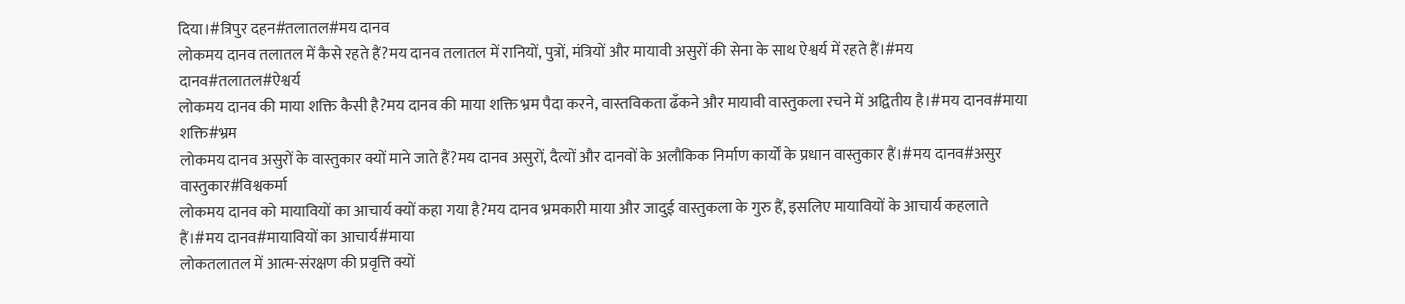दिया।#त्रिपुर दहन#तलातल#मय दानव
लोकमय दानव तलातल में कैसे रहते हैं?मय दानव तलातल में रानियों, पुत्रों, मंत्रियों और मायावी असुरों की सेना के साथ ऐश्वर्य में रहते हैं।#मय दानव#तलातल#ऐश्वर्य
लोकमय दानव की माया शक्ति कैसी है?मय दानव की माया शक्ति भ्रम पैदा करने, वास्तविकता ढँकने और मायावी वास्तुकला रचने में अद्वितीय है।#मय दानव#माया शक्ति#भ्रम
लोकमय दानव असुरों के वास्तुकार क्यों माने जाते हैं?मय दानव असुरों, दैत्यों और दानवों के अलौकिक निर्माण कार्यों के प्रधान वास्तुकार हैं।#मय दानव#असुर वास्तुकार#विश्वकर्मा
लोकमय दानव को मायावियों का आचार्य क्यों कहा गया है?मय दानव भ्रमकारी माया और जादुई वास्तुकला के गुरु हैं, इसलिए मायावियों के आचार्य कहलाते हैं।#मय दानव#मायावियों का आचार्य#माया
लोकतलातल में आत्म-संरक्षण की प्रवृत्ति क्यों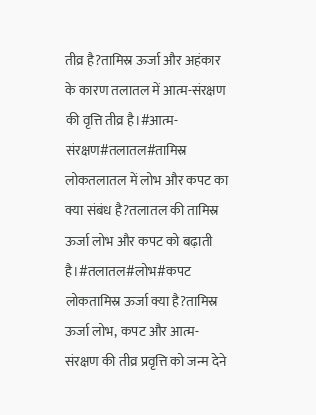तीव्र है?तामिस्र ऊर्जा और अहंकार के कारण तलातल में आत्म-संरक्षण की वृत्ति तीव्र है।#आत्म-संरक्षण#तलातल#तामिस्र
लोकतलातल में लोभ और कपट का क्या संबंध है?तलातल की तामिस्र ऊर्जा लोभ और कपट को बढ़ाती है।#तलातल#लोभ#कपट
लोकतामिस्र ऊर्जा क्या है?तामिस्र ऊर्जा लोभ, कपट और आत्म-संरक्षण की तीव्र प्रवृत्ति को जन्म देने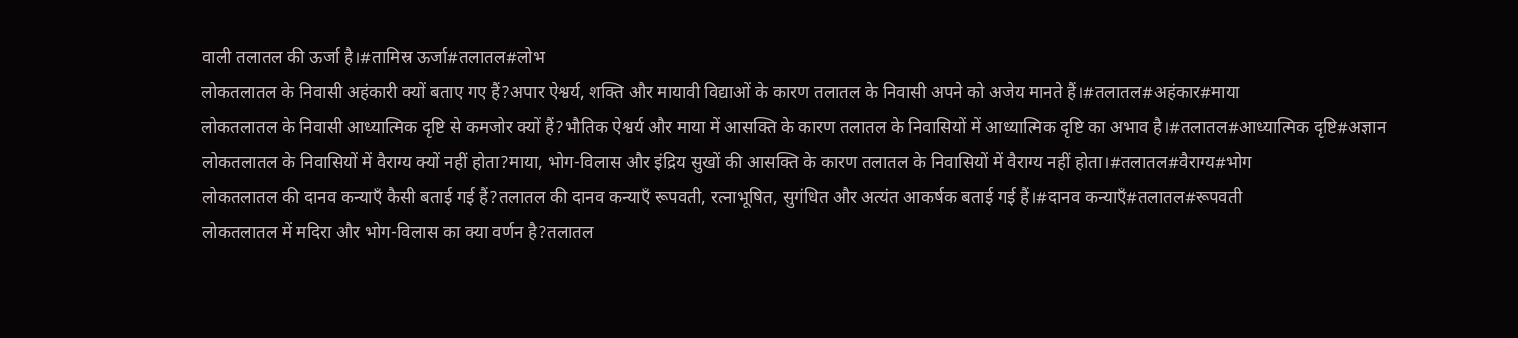वाली तलातल की ऊर्जा है।#तामिस्र ऊर्जा#तलातल#लोभ
लोकतलातल के निवासी अहंकारी क्यों बताए गए हैं?अपार ऐश्वर्य, शक्ति और मायावी विद्याओं के कारण तलातल के निवासी अपने को अजेय मानते हैं।#तलातल#अहंकार#माया
लोकतलातल के निवासी आध्यात्मिक दृष्टि से कमजोर क्यों हैं?भौतिक ऐश्वर्य और माया में आसक्ति के कारण तलातल के निवासियों में आध्यात्मिक दृष्टि का अभाव है।#तलातल#आध्यात्मिक दृष्टि#अज्ञान
लोकतलातल के निवासियों में वैराग्य क्यों नहीं होता?माया, भोग-विलास और इंद्रिय सुखों की आसक्ति के कारण तलातल के निवासियों में वैराग्य नहीं होता।#तलातल#वैराग्य#भोग
लोकतलातल की दानव कन्याएँ कैसी बताई गई हैं?तलातल की दानव कन्याएँ रूपवती, रत्नाभूषित, सुगंधित और अत्यंत आकर्षक बताई गई हैं।#दानव कन्याएँ#तलातल#रूपवती
लोकतलातल में मदिरा और भोग-विलास का क्या वर्णन है?तलातल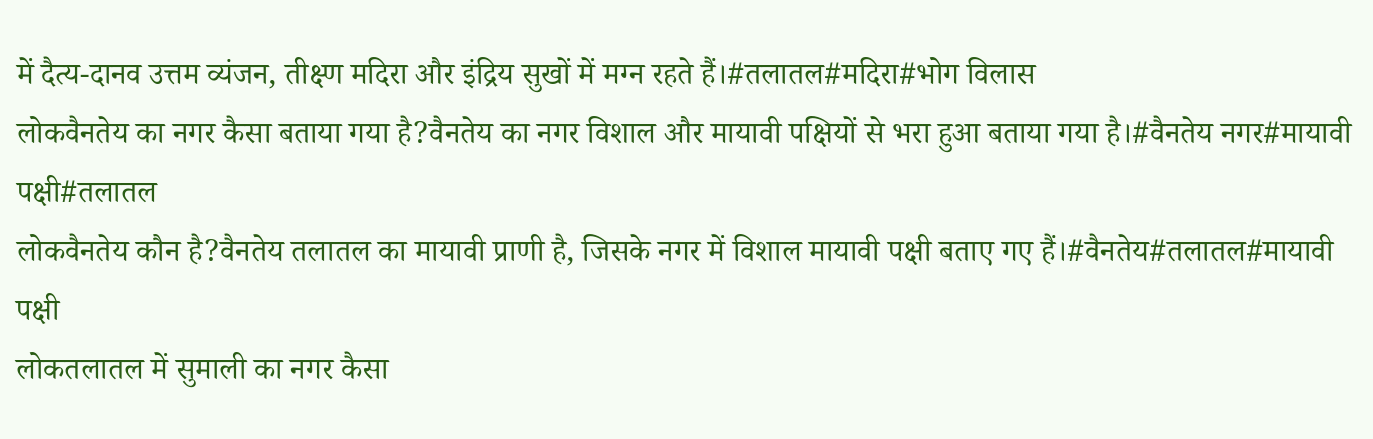में दैत्य-दानव उत्तम व्यंजन, तीक्ष्ण मदिरा और इंद्रिय सुखों में मग्न रहते हैं।#तलातल#मदिरा#भोग विलास
लोकवैनतेय का नगर कैसा बताया गया है?वैनतेय का नगर विशाल और मायावी पक्षियों से भरा हुआ बताया गया है।#वैनतेय नगर#मायावी पक्षी#तलातल
लोकवैनतेय कौन है?वैनतेय तलातल का मायावी प्राणी है, जिसके नगर में विशाल मायावी पक्षी बताए गए हैं।#वैनतेय#तलातल#मायावी पक्षी
लोकतलातल में सुमाली का नगर कैसा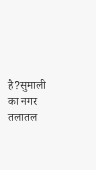है?सुमाली का नगर तलातल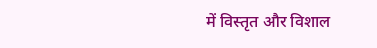में विस्तृत और विशाल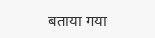बताया गया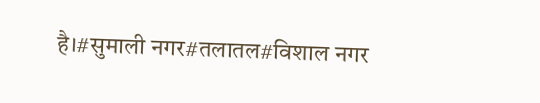है।#सुमाली नगर#तलातल#विशाल नगर